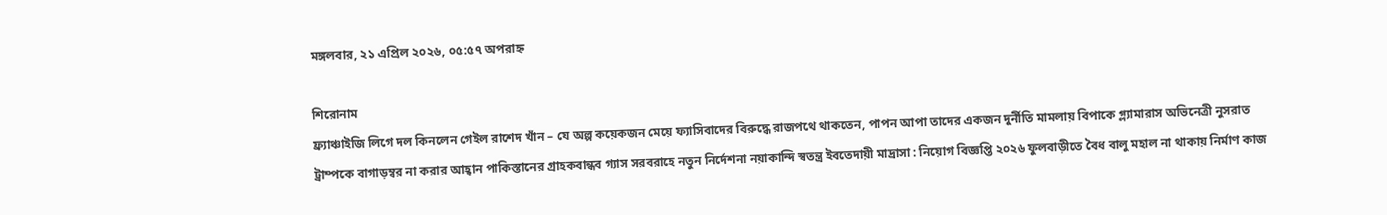মঙ্গলবার, ২১ এপ্রিল ২০২৬, ০৫:৫৭ অপরাহ্ন

শিরোনাম
ফ্র্যাঞ্চাইজি লিগে দল কিনলেন গেইল রাশেদ খাঁন – যে অল্প কয়েকজন মেয়ে ফ্যাসিবাদের বিরুদ্ধে রাজপথে থাকতেন, পাপন আপা তাদের একজন দুর্নীতি মামলায় বিপাকে গ্ল্যামারাস অভিনেত্রী নুসরাত ট্রাম্পকে বাগাড়ম্বর না করার আহ্বান পাকিস্তানের গ্রাহকবান্ধব গ্যাস সরবরাহে নতুন নির্দেশনা নয়াকান্দি স্বতন্ত্র ইবতেদায়ী মাদ্রাসা : নিয়োগ বিজ্ঞপ্তি ২০২৬ ফুলবাড়ীতে বৈধ বালু মহাল না থাকায় নির্মাণ কাজ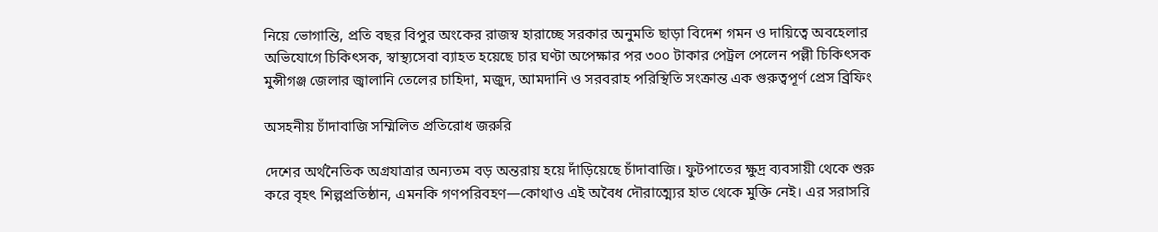নিয়ে ভোগান্তি, প্রতি বছর বিপুর অংকের রাজস্ব হারাচ্ছে সরকার অনুমতি ছাড়া বিদেশ গমন ও দায়িত্বে অবহেলার অভিযোগে চিকিৎসক, স্বাস্থ্যসেবা ব্যাহত হয়েছে চার ঘণ্টা অপেক্ষার পর ৩০০ টাকার পেট্রল পেলেন পল্লী চিকিৎসক মুন্সীগঞ্জ জেলার জ্বালানি তেলের চাহিদা, মজুদ, আমদানি ও সরবরাহ পরিস্থিতি সংক্রান্ত এক গুরুত্বপূর্ণ প্রেস ব্রিফিং

অসহনীয় চাঁদাবাজি সম্মিলিত প্রতিরোধ জরুরি

দেশের অর্থনৈতিক অগ্রযাত্রার অন্যতম বড় অন্তরায় হয়ে দাঁড়িয়েছে চাঁদাবাজি। ফুটপাতের ক্ষুদ্র ব্যবসায়ী থেকে শুরু করে বৃহৎ শিল্পপ্রতিষ্ঠান, এমনকি গণপরিবহণ—কোথাও এই অবৈধ দৌরাত্ম্যের হাত থেকে মুক্তি নেই। এর সরাসরি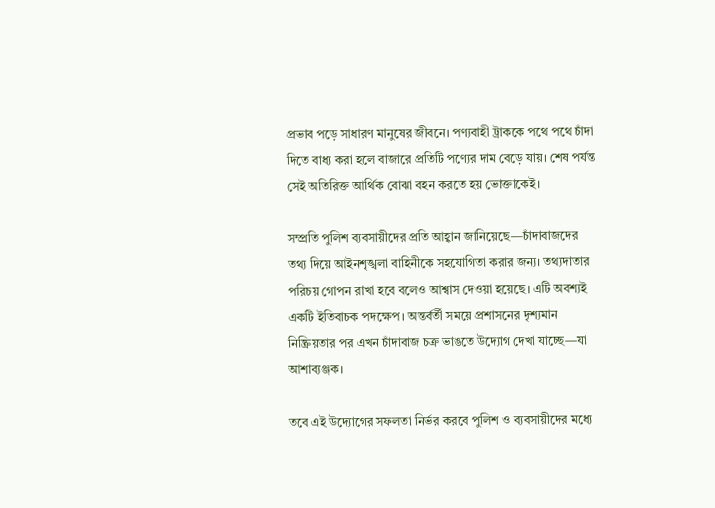প্রভাব পড়ে সাধারণ মানুষের জীবনে। পণ্যবাহী ট্রাককে পথে পথে চাঁদা দিতে বাধ্য করা হলে বাজারে প্রতিটি পণ্যের দাম বেড়ে যায়। শেষ পর্যন্ত সেই অতিরিক্ত আর্থিক বোঝা বহন করতে হয় ভোক্তাকেই।

সম্প্রতি পুলিশ ব্যবসায়ীদের প্রতি আহ্বান জানিয়েছে—চাঁদাবাজদের তথ্য দিয়ে আইনশৃঙ্খলা বাহিনীকে সহযোগিতা করার জন্য। তথ্যদাতার পরিচয় গোপন রাখা হবে বলেও আশ্বাস দেওয়া হয়েছে। এটি অবশ্যই একটি ইতিবাচক পদক্ষেপ। অন্তর্বর্তী সময়ে প্রশাসনের দৃশ্যমান নিষ্ক্রিয়তার পর এখন চাঁদাবাজ চক্র ভাঙতে উদ্যোগ দেখা যাচ্ছে—যা আশাব্যঞ্জক।

তবে এই উদ্যোগের সফলতা নির্ভর করবে পুলিশ ও ব্যবসায়ীদের মধ্যে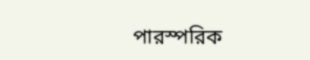পারস্পরিক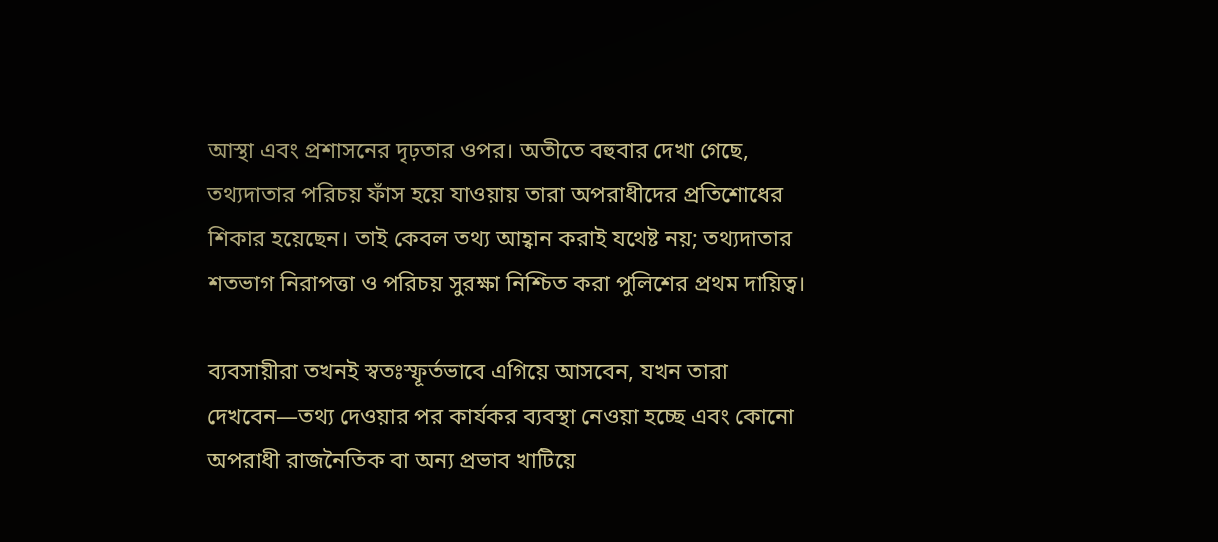আস্থা এবং প্রশাসনের দৃঢ়তার ওপর। অতীতে বহুবার দেখা গেছে, তথ্যদাতার পরিচয় ফাঁস হয়ে যাওয়ায় তারা অপরাধীদের প্রতিশোধের শিকার হয়েছেন। তাই কেবল তথ্য আহ্বান করাই যথেষ্ট নয়; তথ্যদাতার শতভাগ নিরাপত্তা ও পরিচয় সুরক্ষা নিশ্চিত করা পুলিশের প্রথম দায়িত্ব।

ব্যবসায়ীরা তখনই স্বতঃস্ফূর্তভাবে এগিয়ে আসবেন, যখন তারা দেখবেন—তথ্য দেওয়ার পর কার্যকর ব্যবস্থা নেওয়া হচ্ছে এবং কোনো অপরাধী রাজনৈতিক বা অন্য প্রভাব খাটিয়ে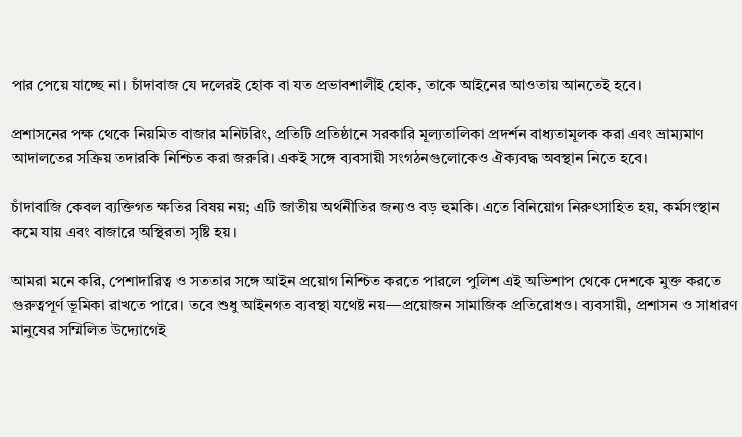পার পেয়ে যাচ্ছে না। চাঁদাবাজ যে দলেরই হোক বা যত প্রভাবশালীই হোক, তাকে আইনের আওতায় আনতেই হবে।

প্রশাসনের পক্ষ থেকে নিয়মিত বাজার মনিটরিং, প্রতিটি প্রতিষ্ঠানে সরকারি মূল্যতালিকা প্রদর্শন বাধ্যতামূলক করা এবং ভ্রাম্যমাণ আদালতের সক্রিয় তদারকি নিশ্চিত করা জরুরি। একই সঙ্গে ব্যবসায়ী সংগঠনগুলোকেও ঐক্যবদ্ধ অবস্থান নিতে হবে।

চাঁদাবাজি কেবল ব্যক্তিগত ক্ষতির বিষয় নয়; এটি জাতীয় অর্থনীতির জন্যও বড় হুমকি। এতে বিনিয়োগ নিরুৎসাহিত হয়, কর্মসংস্থান কমে যায় এবং বাজারে অস্থিরতা সৃষ্টি হয়।

আমরা মনে করি, পেশাদারিত্ব ও সততার সঙ্গে আইন প্রয়োগ নিশ্চিত করতে পারলে পুলিশ এই অভিশাপ থেকে দেশকে মুক্ত করতে গুরুত্বপূর্ণ ভূমিকা রাখতে পারে। তবে শুধু আইনগত ব্যবস্থা যথেষ্ট নয়—প্রয়োজন সামাজিক প্রতিরোধও। ব্যবসায়ী, প্রশাসন ও সাধারণ মানুষের সম্মিলিত উদ্যোগেই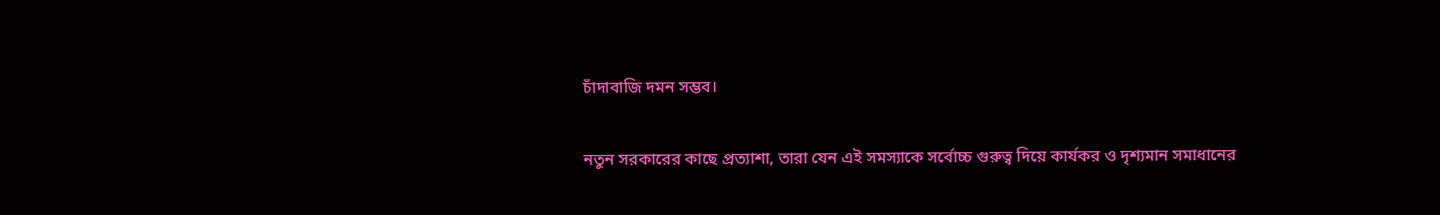চাঁদাবাজি দমন সম্ভব।

নতুন সরকারের কাছে প্রত্যাশা, তারা যেন এই সমস্যাকে সর্বোচ্চ গুরুত্ব দিয়ে কার্যকর ও দৃশ্যমান সমাধানের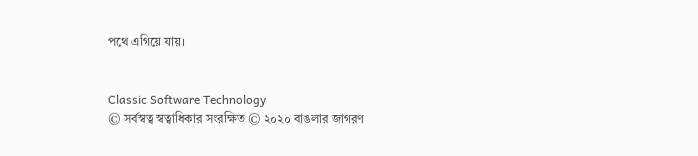পথে এগিয়ে যায়।


Classic Software Technology
© সর্বস্বত্ব স্বত্বাধিকার সংরক্ষিত © ২০২০ বাঙলার জাগরণ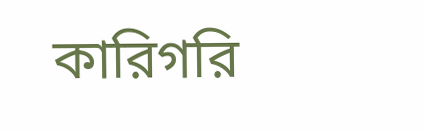কারিগরি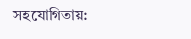সহযোগিতায়: